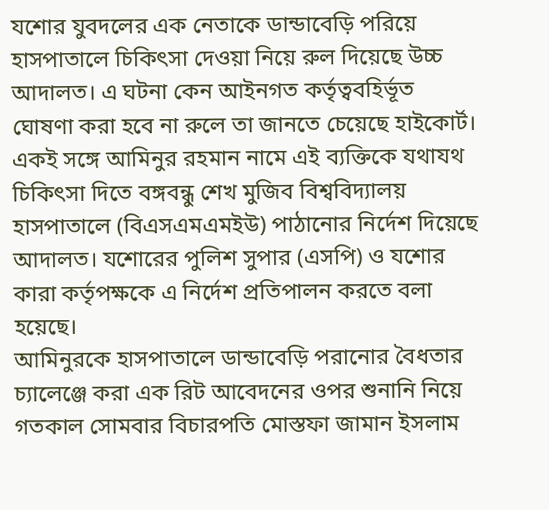যশোর যুবদলের এক নেতাকে ডান্ডাবেড়ি পরিয়ে হাসপাতালে চিকিৎসা দেওয়া নিয়ে রুল দিয়েছে উচ্চ আদালত। এ ঘটনা কেন আইনগত কর্তৃত্ববহির্ভূত ঘোষণা করা হবে না রুলে তা জানতে চেয়েছে হাইকোর্ট। একই সঙ্গে আমিনুর রহমান নামে এই ব্যক্তিকে যথাযথ চিকিৎসা দিতে বঙ্গবন্ধু শেখ মুজিব বিশ্ববিদ্যালয় হাসপাতালে (বিএসএমএমইউ) পাঠানোর নির্দেশ দিয়েছে আদালত। যশোরের পুলিশ সুপার (এসপি) ও যশোর কারা কর্তৃপক্ষকে এ নির্দেশ প্রতিপালন করতে বলা হয়েছে।
আমিনুরকে হাসপাতালে ডান্ডাবেড়ি পরানোর বৈধতার চ্যালেঞ্জে করা এক রিট আবেদনের ওপর শুনানি নিয়ে গতকাল সোমবার বিচারপতি মোস্তফা জামান ইসলাম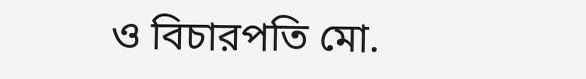ও বিচারপতি মো.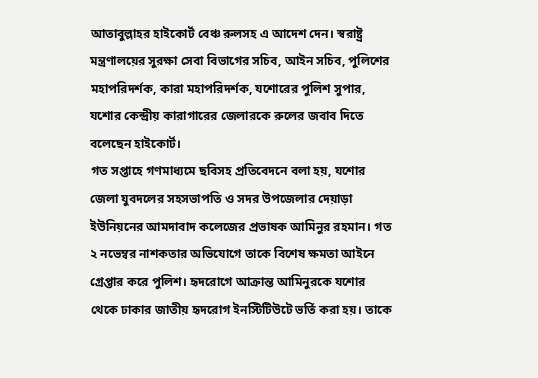আতাবুল্লাহর হাইকোর্ট বেঞ্চ রুলসহ এ আদেশ দেন। স্বরাষ্ট্র মন্ত্রণালয়ের সুরক্ষা সেবা বিভাগের সচিব, আইন সচিব, পুলিশের মহাপরিদর্শক, কারা মহাপরিদর্শক, যশোরের পুলিশ সুপার, যশোর কেন্দ্রীয় কারাগারের জেলারকে রুলের জবাব দিতে বলেছেন হাইকোর্ট।
গত সপ্তাহে গণমাধ্যমে ছবিসহ প্রতিবেদনে বলা হয়, যশোর জেলা যুবদলের সহসভাপতি ও সদর উপজেলার দেয়াড়া ইউনিয়নের আমদাবাদ কলেজের প্রভাষক আমিনুর রহমান। গত ২ নভেম্বর নাশকতার অভিযোগে তাকে বিশেষ ক্ষমতা আইনে গ্রেপ্তার করে পুলিশ। হৃদরোগে আক্রান্ত আমিনুরকে যশোর থেকে ঢাকার জাতীয় হৃদরোগ ইনস্টিটিউটে ভর্তি করা হয়। তাকে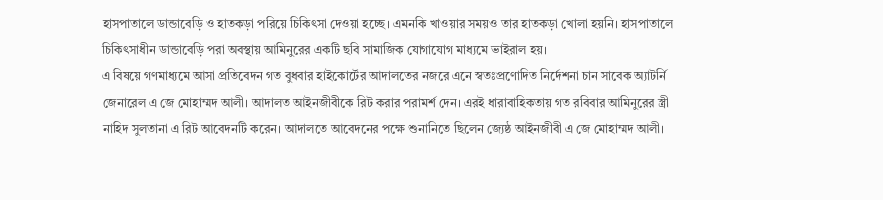হাসপাতালে ডান্ডাবেড়ি ও হাতকড়া পরিয়ে চিকিৎসা দেওয়া হচ্ছে। এমনকি খাওয়ার সময়ও তার হাতকড়া খোলা হয়নি। হাসপাতালে চিকিৎসাধীন ডান্ডাবেড়ি পরা অবস্থায় আমিনুরের একটি ছবি সামাজিক যোগাযোগ মাধ্যমে ভাইরাল হয়।
এ বিষয়ে গণমাধ্যমে আসা প্রতিবেদন গত বুধবার হাইকোর্টের আদালতের নজরে এনে স্বতঃপ্রণোদিত নির্দেশনা চান সাবেক অ্যাটর্নি জেনারেল এ জে মোহাম্মদ আলী। আদালত আইনজীবীকে রিট করার পরামর্শ দেন। এরই ধারাবাহিকতায় গত রবিবার আমিনুরের স্ত্রী নাহিদ সুলতানা এ রিট আবেদনটি করেন। আদালতে আবেদনের পক্ষে শুনানিতে ছিলেন জ্যেষ্ঠ আইনজীবী এ জে মোহাম্মদ আলী।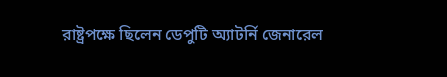রাষ্ট্রপক্ষে ছিলেন ডেপুটি অ্যাটর্নি জেনারেল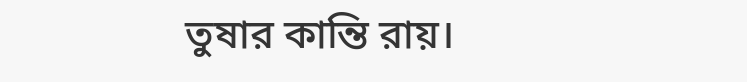তুষার কান্তি রায়।